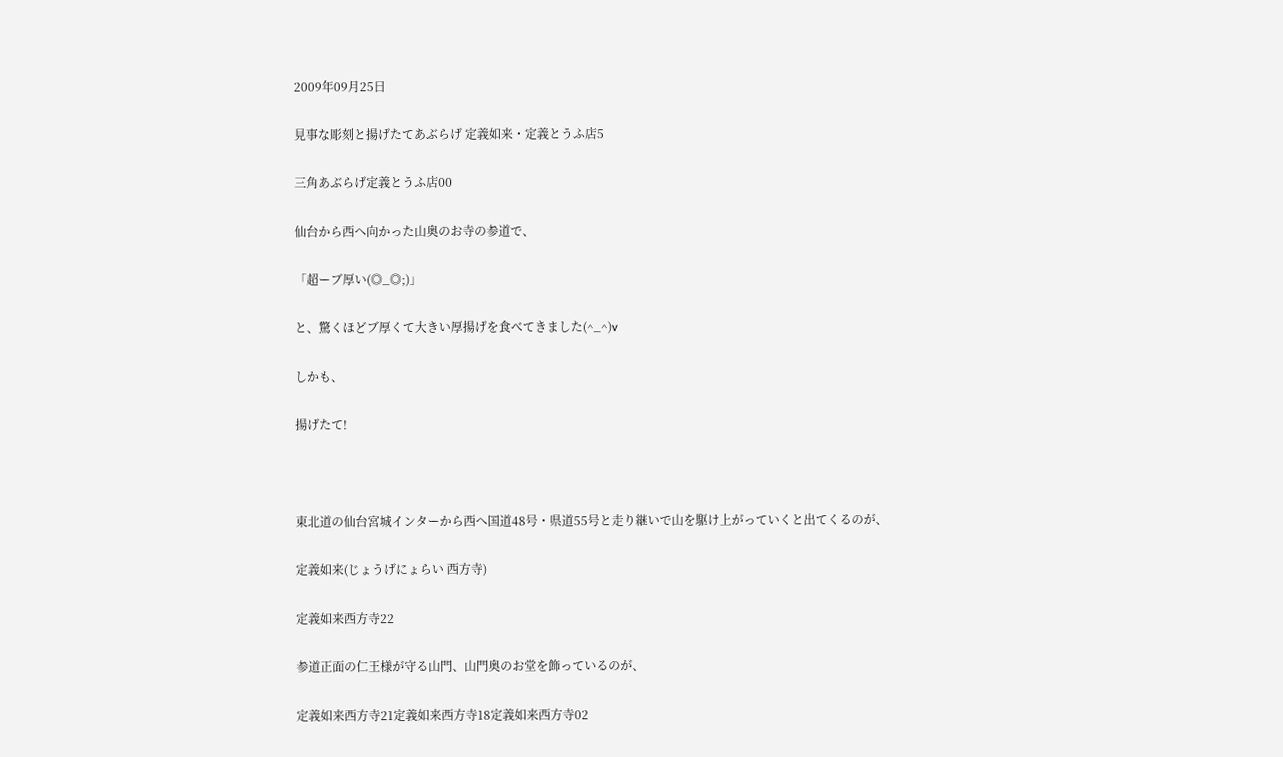2009年09月25日

見事な彫刻と揚げたてあぶらげ 定義如来・定義とうふ店5

三角あぶらげ定義とうふ店00

仙台から西へ向かった山奥のお寺の参道で、

「超ーブ厚い(◎_◎;)」

と、驚くほどブ厚くて大きい厚揚げを食べてきました(^_^)v

しかも、

揚げたて!



東北道の仙台宮城インターから西へ国道48号・県道55号と走り継いで山を駆け上がっていくと出てくるのが、

定義如来(じょうげにょらい 西方寺)

定義如来西方寺22

参道正面の仁王様が守る山門、山門奥のお堂を飾っているのが、

定義如来西方寺21定義如来西方寺18定義如来西方寺02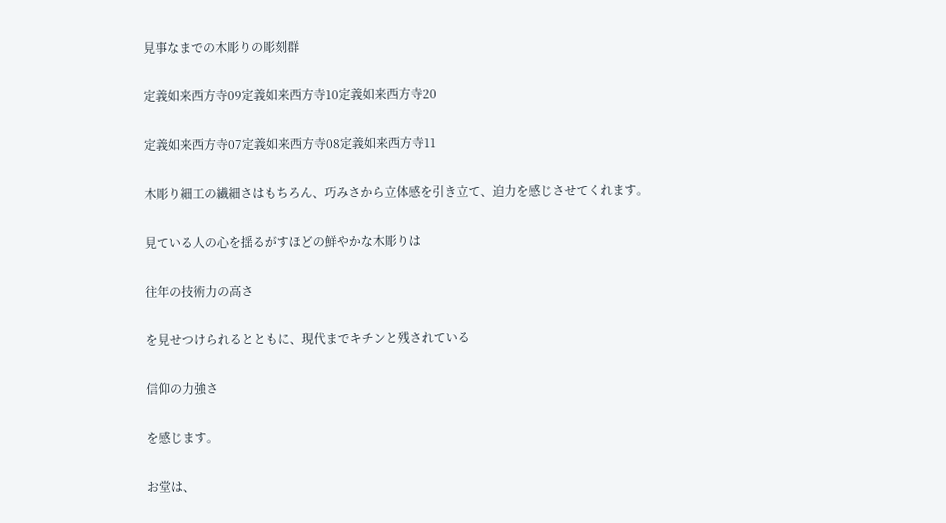見事なまでの木彫りの彫刻群

定義如来西方寺09定義如来西方寺10定義如来西方寺20

定義如来西方寺07定義如来西方寺08定義如来西方寺11

木彫り細工の繊細さはもちろん、巧みさから立体感を引き立て、迫力を感じさせてくれます。

見ている人の心を揺るがすほどの鮮やかな木彫りは

往年の技術力の高さ

を見せつけられるとともに、現代までキチンと残されている

信仰の力強さ

を感じます。

お堂は、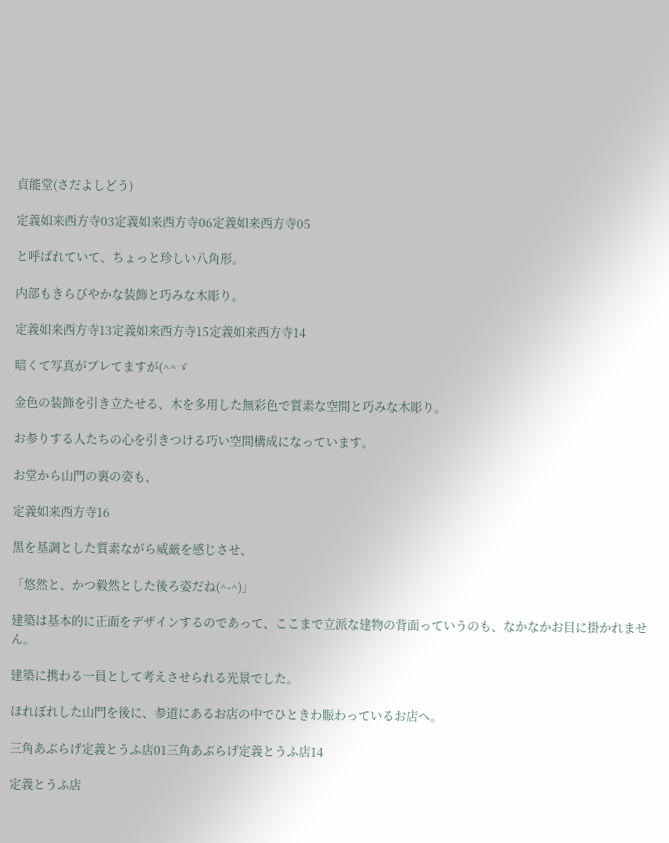貞能堂(さだよしどう)

定義如来西方寺03定義如来西方寺06定義如来西方寺05

と呼ばれていて、ちょっと珍しい八角形。

内部もきらびやかな装飾と巧みな木彫り。

定義如来西方寺13定義如来西方寺15定義如来西方寺14

暗くて写真がブレてますが(^^ゞ

金色の装飾を引き立たせる、木を多用した無彩色で質素な空間と巧みな木彫り。

お参りする人たちの心を引きつける巧い空間構成になっています。

お堂から山門の裏の姿も、

定義如来西方寺16

黒を基調とした質素ながら威厳を感じさせ、

「悠然と、かつ毅然とした後ろ姿だね(^-^)」

建築は基本的に正面をデザインするのであって、ここまで立派な建物の背面っていうのも、なかなかお目に掛かれません。

建築に携わる一員として考えさせられる光景でした。

ほれぼれした山門を後に、参道にあるお店の中でひときわ賑わっているお店へ。

三角あぶらげ定義とうふ店01三角あぶらげ定義とうふ店14

定義とうふ店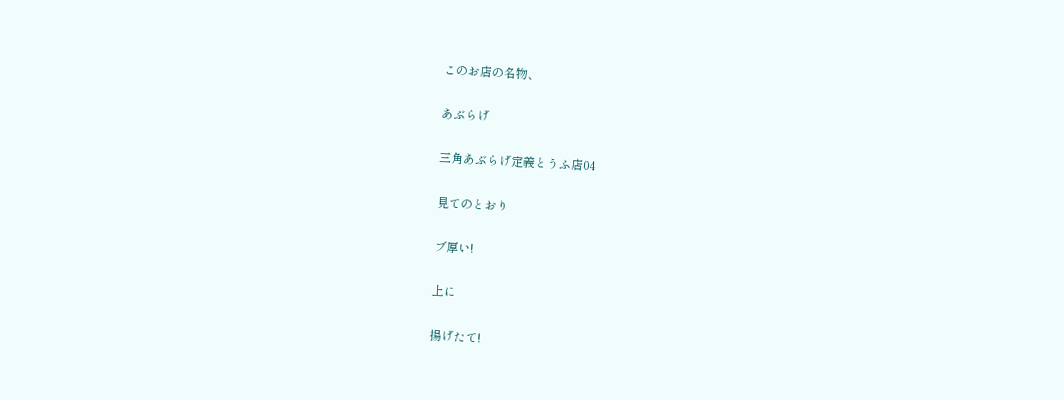このお店の名物、

あぶらげ

三角あぶらげ定義とうふ店04

見てのとおり

ブ厚い!

上に

揚げたて!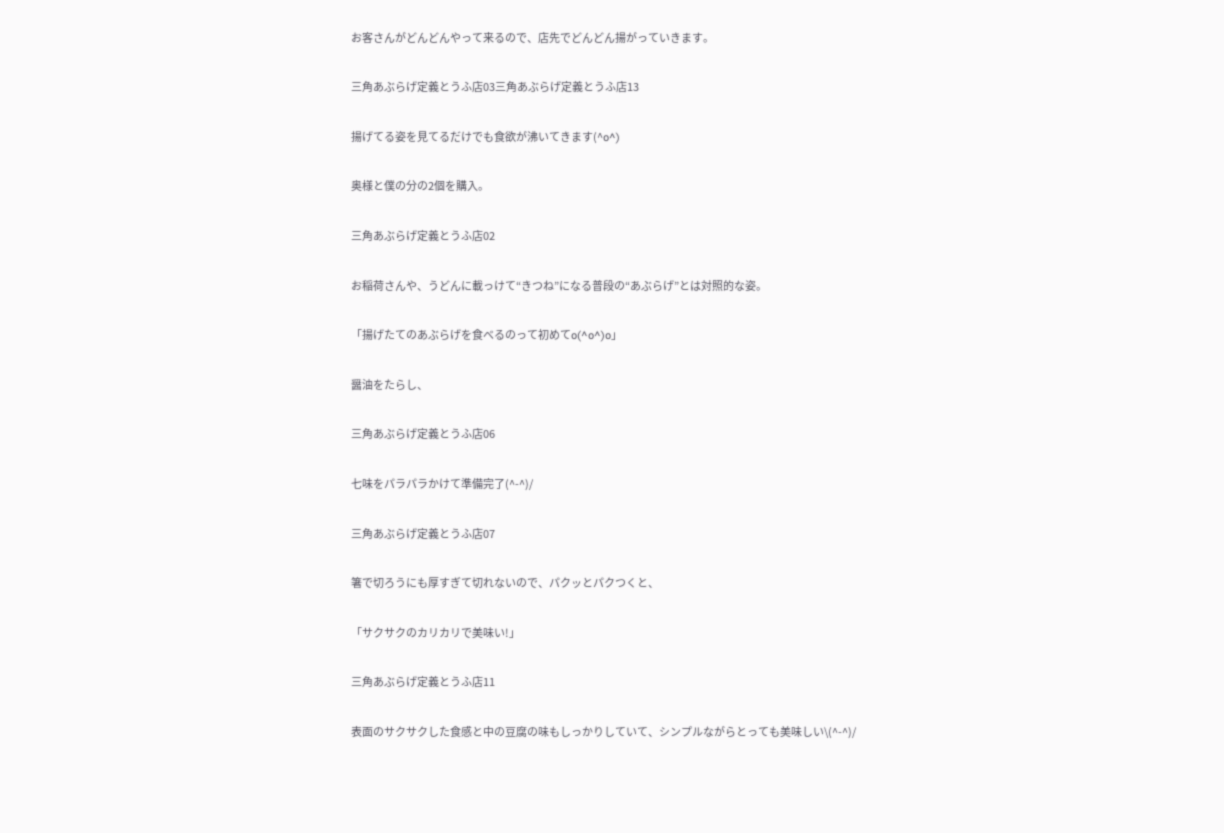お客さんがどんどんやって来るので、店先でどんどん揚がっていきます。

三角あぶらげ定義とうふ店03三角あぶらげ定義とうふ店13

揚げてる姿を見てるだけでも食欲が沸いてきます(^o^)

奥様と僕の分の2個を購入。

三角あぶらげ定義とうふ店02

お稲荷さんや、うどんに載っけて“きつね”になる普段の“あぶらげ”とは対照的な姿。

「揚げたてのあぶらげを食べるのって初めてo(^o^)o」

醤油をたらし、

三角あぶらげ定義とうふ店06

七味をパラパラかけて準備完了(^-^)/

三角あぶらげ定義とうふ店07

箸で切ろうにも厚すぎて切れないので、パクッとパクつくと、

「サクサクのカリカリで美味い!」

三角あぶらげ定義とうふ店11

表面のサクサクした食感と中の豆腐の味もしっかりしていて、シンプルながらとっても美味しい\(^-^)/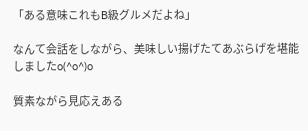「ある意味これもB級グルメだよね」

なんて会話をしながら、美味しい揚げたてあぶらげを堪能しましたo(^o^)o

質素ながら見応えある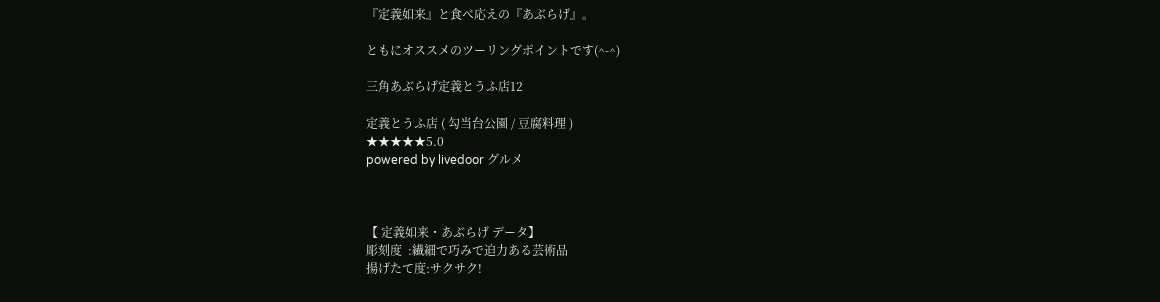『定義如来』と食べ応えの『あぶらげ』。

ともにオススメのツーリングポイントです(^-^)

三角あぶらげ定義とうふ店12

定義とうふ店 ( 勾当台公園 / 豆腐料理 )
★★★★★5.0
powered by livedoor グルメ



【 定義如来・あぶらげ データ】
彫刻度  :繊細で巧みで迫力ある芸術品
揚げたて度:サクサク!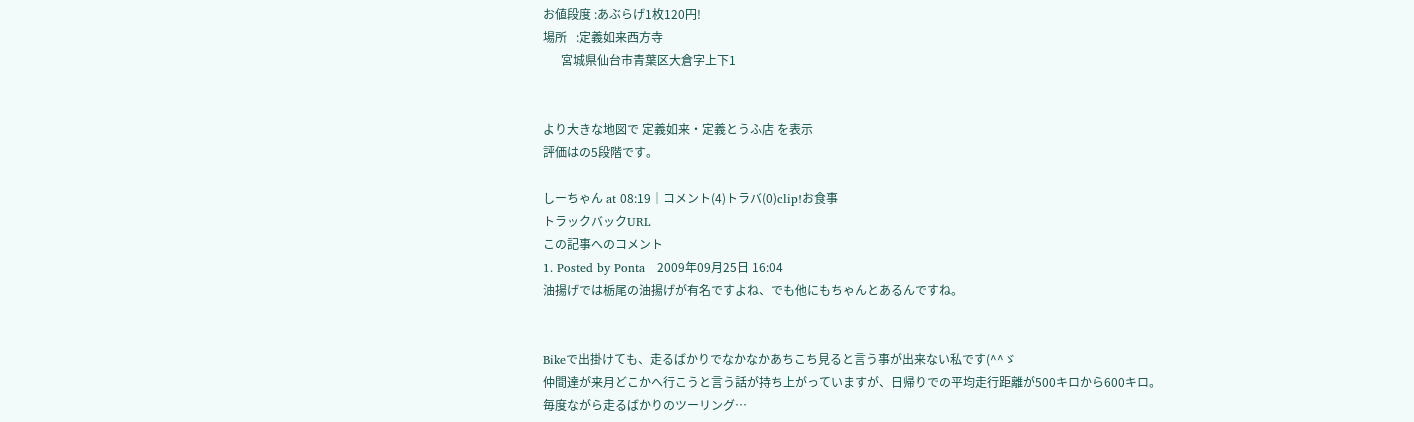お値段度 :あぶらげ1枚120円!
場所   :定義如来西方寺
      宮城県仙台市青葉区大倉字上下1


より大きな地図で 定義如来・定義とうふ店 を表示
評価はの5段階です。

しーちゃん at 08:19│コメント(4)トラバ(0)clip!お食事
トラックバックURL
この記事へのコメント
1. Posted by Ponta   2009年09月25日 16:04
油揚げでは栃尾の油揚げが有名ですよね、でも他にもちゃんとあるんですね。


Bikeで出掛けても、走るばかりでなかなかあちこち見ると言う事が出来ない私です(^^ゞ
仲間達が来月どこかへ行こうと言う話が持ち上がっていますが、日帰りでの平均走行距離が500キロから600キロ。
毎度ながら走るばかりのツーリング…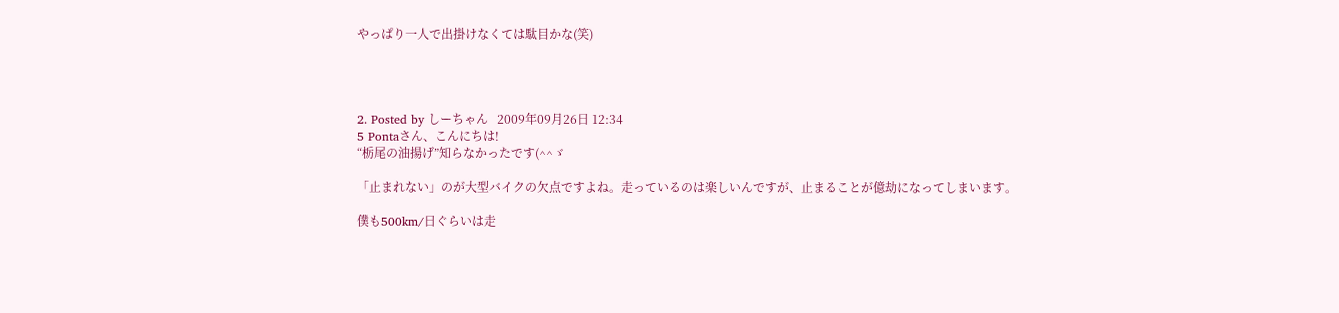やっぱり一人で出掛けなくては駄目かな(笑)




2. Posted by しーちゃん   2009年09月26日 12:34
5 Pontaさん、こんにちは!
“栃尾の油揚げ”知らなかったです(^^ゞ

「止まれない」のが大型バイクの欠点ですよね。走っているのは楽しいんですが、止まることが億劫になってしまいます。

僕も500km/日ぐらいは走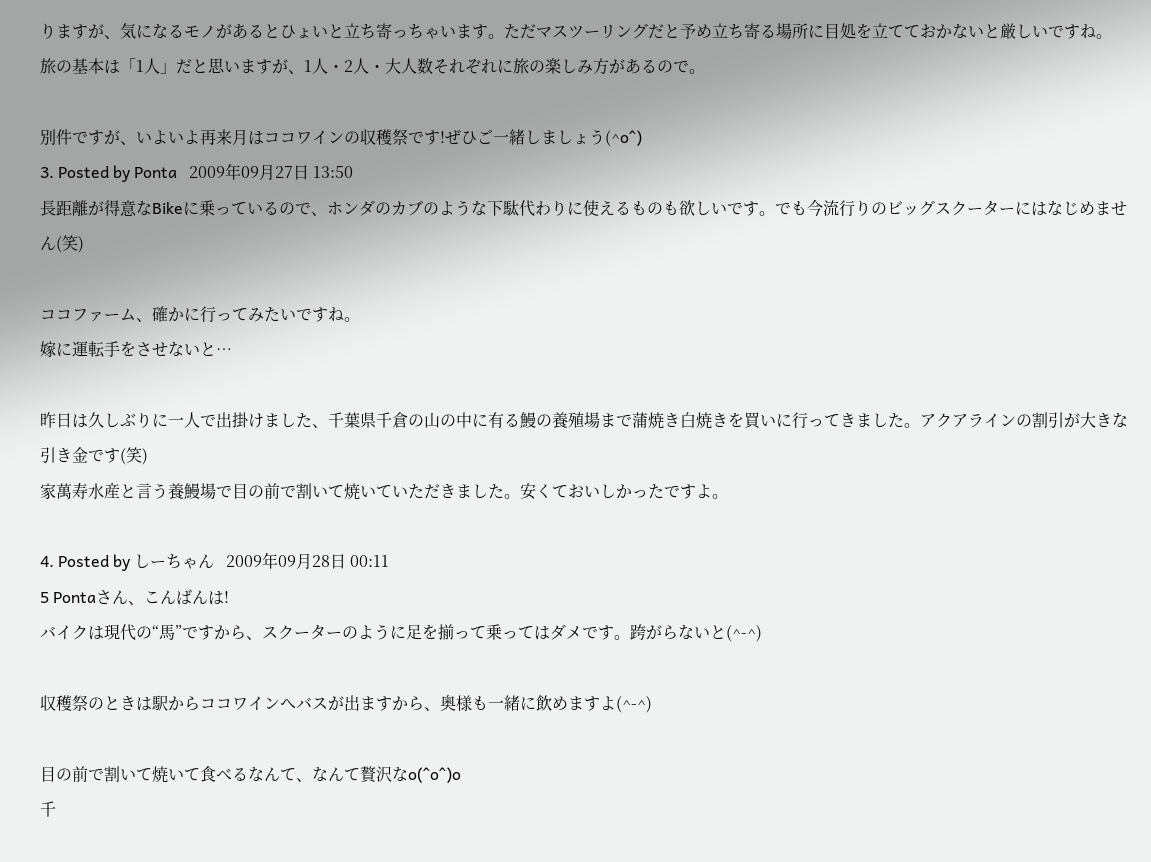りますが、気になるモノがあるとひょいと立ち寄っちゃいます。ただマスツーリングだと予め立ち寄る場所に目処を立てておかないと厳しいですね。
旅の基本は「1人」だと思いますが、1人・2人・大人数それぞれに旅の楽しみ方があるので。

別件ですが、いよいよ再来月はココワインの収穫祭です!ぜひご一緒しましょう(^o^)
3. Posted by Ponta   2009年09月27日 13:50
長距離が得意なBikeに乗っているので、ホンダのカブのような下駄代わりに使えるものも欲しいです。でも今流行りのビッグスクーターにはなじめません(笑)

ココファーム、確かに行ってみたいですね。
嫁に運転手をさせないと…

昨日は久しぶりに一人で出掛けました、千葉県千倉の山の中に有る鰻の養殖場まで蒲焼き白焼きを買いに行ってきました。アクアラインの割引が大きな引き金です(笑)
家萬寿水産と言う養鰻場で目の前で割いて焼いていただきました。安くておいしかったですよ。

4. Posted by しーちゃん   2009年09月28日 00:11
5 Pontaさん、こんばんは!
バイクは現代の“馬”ですから、スクーターのように足を揃って乗ってはダメです。跨がらないと(^-^)

収穫祭のときは駅からココワインへバスが出ますから、奥様も一緒に飲めますよ(^-^)

目の前で割いて焼いて食べるなんて、なんて贅沢なo(^o^)o
千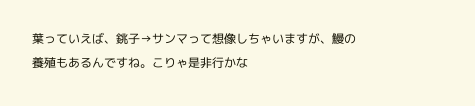葉っていえば、銚子→サンマって想像しちゃいますが、鰻の養殖もあるんですね。こりゃ是非行かな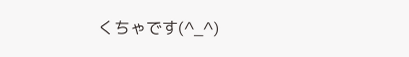くちゃです(^_^)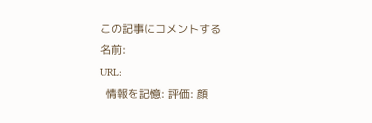この記事にコメントする
名前:
URL:
  情報を記憶: 評価: 顔